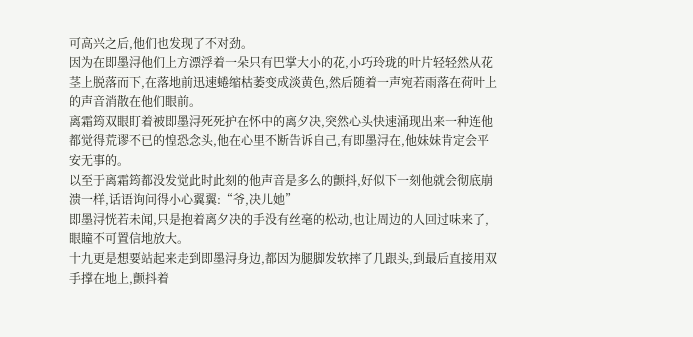可高兴之后,他们也发现了不对劲。
因为在即墨浔他们上方漂浮着一朵只有巴掌大小的花,小巧玲珑的叶片轻轻然从花茎上脱落而下,在落地前迅速蜷缩枯萎变成淡黄色,然后随着一声宛若雨落在荷叶上的声音消散在他们眼前。
离霜筠双眼盯着被即墨浔死死护在怀中的离夕决,突然心头快速涌现出来一种连他都觉得荒谬不已的惶恐念头,他在心里不断告诉自己,有即墨浔在,他妹妹肯定会平安无事的。
以至于离霜筠都没发觉此时此刻的他声音是多么的颤抖,好似下一刻他就会彻底崩溃一样,话语询问得小心翼翼:“爷,决儿她”
即墨浔恍若未闻,只是抱着离夕决的手没有丝毫的松动,也让周边的人回过味来了,眼瞳不可置信地放大。
十九更是想要站起来走到即墨浔身边,都因为腿脚发软摔了几跟头,到最后直接用双手撑在地上,颤抖着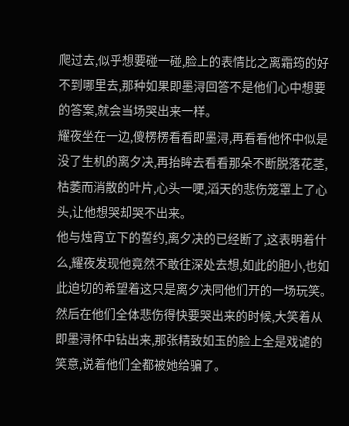爬过去,似乎想要碰一碰,脸上的表情比之离霜筠的好不到哪里去,那种如果即墨浔回答不是他们心中想要的答案,就会当场哭出来一样。
耀夜坐在一边,傻楞楞看看即墨浔,再看看他怀中似是没了生机的离夕决,再抬眸去看看那朵不断脱落花茎,枯萎而消散的叶片,心头一哽,滔天的悲伤笼罩上了心头,让他想哭却哭不出来。
他与烛宵立下的誓约,离夕决的已经断了,这表明着什么,耀夜发现他竟然不敢往深处去想,如此的胆小,也如此迫切的希望着这只是离夕决同他们开的一场玩笑。
然后在他们全体悲伤得快要哭出来的时候,大笑着从即墨浔怀中钻出来,那张精致如玉的脸上全是戏谑的笑意,说着他们全都被她给骗了。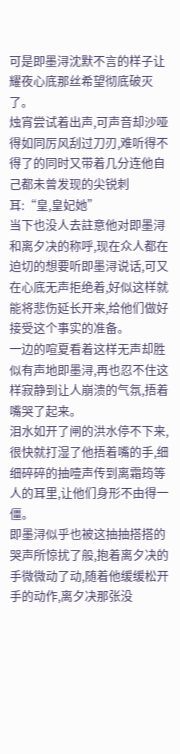可是即墨浔沈默不言的样子让耀夜心底那丝希望彻底破灭了。
烛宵尝试着出声,可声音却沙哑得如同厉风刮过刀刃,难听得不得了的同时又带着几分连他自己都未曾发现的尖锐刺耳:“皇,皇妃她”
当下也没人去註意他对即墨浔和离夕决的称呼,现在众人都在迫切的想要听即墨浔说话,可又在心底无声拒绝着,好似这样就能将悲伤延长开来,给他们做好接受这个事实的准备。
一边的喧夏看着这样无声却胜似有声地即墨浔,再也忍不住这样寂静到让人崩溃的气氛,捂着嘴哭了起来。
泪水如开了闸的洪水停不下来,很快就打湿了他捂着嘴的手,细细碎碎的抽噎声传到离霜筠等人的耳里,让他们身形不由得一僵。
即墨浔似乎也被这抽抽搭搭的哭声所惊扰了般,抱着离夕决的手微微动了动,随着他缓缓松开手的动作,离夕决那张没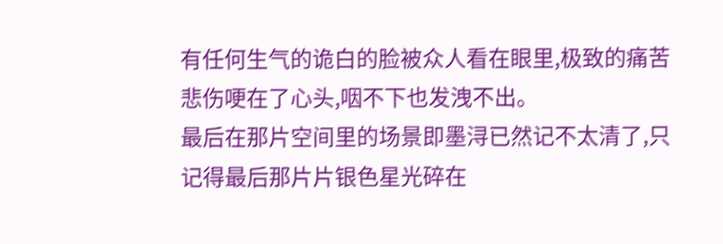有任何生气的诡白的脸被众人看在眼里,极致的痛苦悲伤哽在了心头,咽不下也发洩不出。
最后在那片空间里的场景即墨浔已然记不太清了,只记得最后那片片银色星光碎在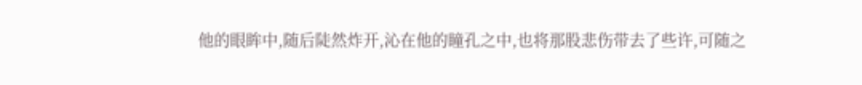他的眼眸中,随后陡然炸开,沁在他的瞳孔之中,也将那股悲伤带去了些许,可随之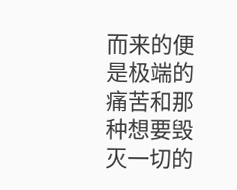而来的便是极端的痛苦和那种想要毁灭一切的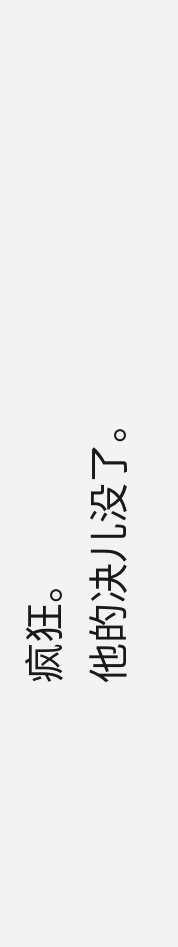疯狂。
他的决儿没了。